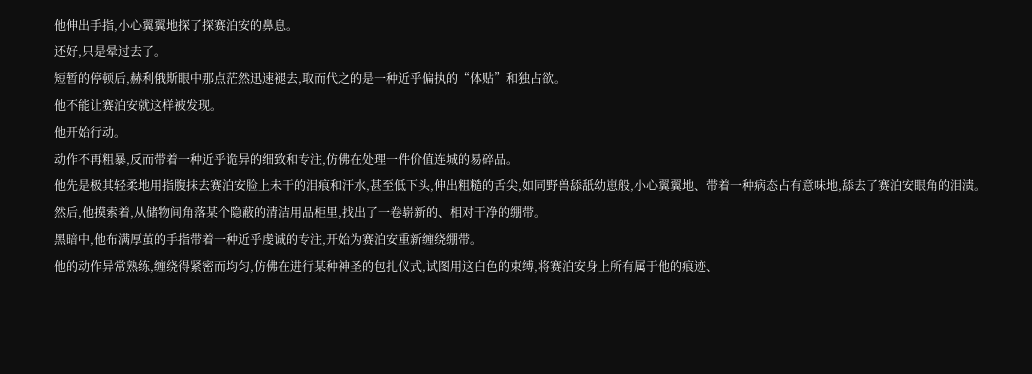他伸出手指,小心翼翼地探了探赛泊安的鼻息。
还好,只是晕过去了。
短暂的停顿后,赫利俄斯眼中那点茫然迅速褪去,取而代之的是一种近乎偏执的“体贴”和独占欲。
他不能让赛泊安就这样被发现。
他开始行动。
动作不再粗暴,反而带着一种近乎诡异的细致和专注,仿佛在处理一件价值连城的易碎品。
他先是极其轻柔地用指腹抹去赛泊安脸上未干的泪痕和汗水,甚至低下头,伸出粗糙的舌尖,如同野兽舔舐幼崽般,小心翼翼地、带着一种病态占有意味地,舔去了赛泊安眼角的泪渍。
然后,他摸索着,从储物间角落某个隐蔽的清洁用品柜里,找出了一卷崭新的、相对干净的绷带。
黑暗中,他布满厚茧的手指带着一种近乎虔诚的专注,开始为赛泊安重新缠绕绷带。
他的动作异常熟练,缠绕得紧密而均匀,仿佛在进行某种神圣的包扎仪式,试图用这白色的束缚,将赛泊安身上所有属于他的痕迹、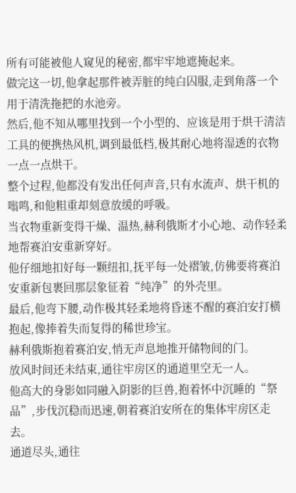所有可能被他人窥见的秘密,都牢牢地遮掩起来。
做完这一切,他拿起那件被弄脏的纯白囚服,走到角落一个用于清洗拖把的水池旁。
然后,他不知从哪里找到一个小型的、应该是用于烘干清洁工具的便携热风机,调到最低档,极其耐心地将湿透的衣物一点一点烘干。
整个过程,他都没有发出任何声音,只有水流声、烘干机的嗡鸣,和他粗重却刻意放缓的呼吸。
当衣物重新变得干燥、温热,赫利俄斯才小心地、动作轻柔地帮赛泊安重新穿好。
他仔细地扣好每一颗纽扣,抚平每一处褶皱,仿佛要将赛泊安重新包裹回那层象征着“纯净”的外壳里。
最后,他弯下腰,动作极其轻柔地将昏迷不醒的赛泊安打横抱起,像捧着失而复得的稀世珍宝。
赫利俄斯抱着赛泊安,悄无声息地推开储物间的门。
放风时间还未结束,通往牢房区的通道里空无一人。
他高大的身影如同融入阴影的巨兽,抱着怀中沉睡的“祭品”,步伐沉稳而迅速,朝着赛泊安所在的集体牢房区走去。
通道尽头,通往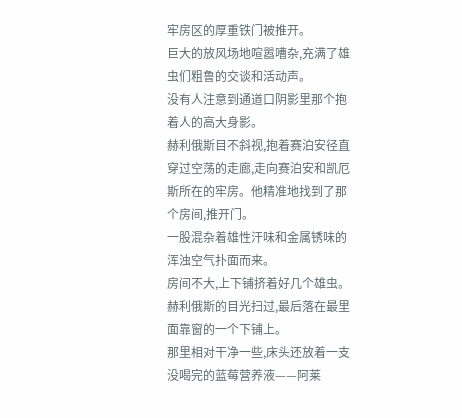牢房区的厚重铁门被推开。
巨大的放风场地喧嚣嘈杂,充满了雄虫们粗鲁的交谈和活动声。
没有人注意到通道口阴影里那个抱着人的高大身影。
赫利俄斯目不斜视,抱着赛泊安径直穿过空荡的走廊,走向赛泊安和凯厄斯所在的牢房。他精准地找到了那个房间,推开门。
一股混杂着雄性汗味和金属锈味的浑浊空气扑面而来。
房间不大,上下铺挤着好几个雄虫。赫利俄斯的目光扫过,最后落在最里面靠窗的一个下铺上。
那里相对干净一些,床头还放着一支没喝完的蓝莓营养液——阿莱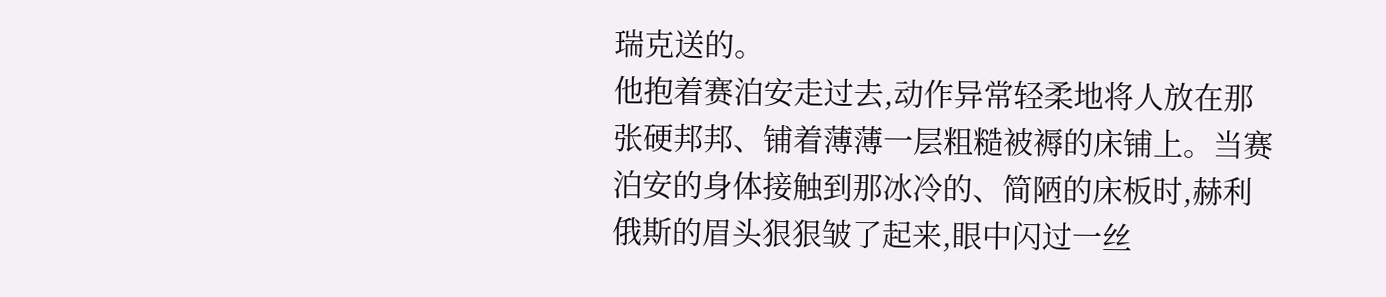瑞克送的。
他抱着赛泊安走过去,动作异常轻柔地将人放在那张硬邦邦、铺着薄薄一层粗糙被褥的床铺上。当赛泊安的身体接触到那冰冷的、简陋的床板时,赫利俄斯的眉头狠狠皱了起来,眼中闪过一丝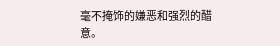毫不掩饰的嫌恶和强烈的醋意。